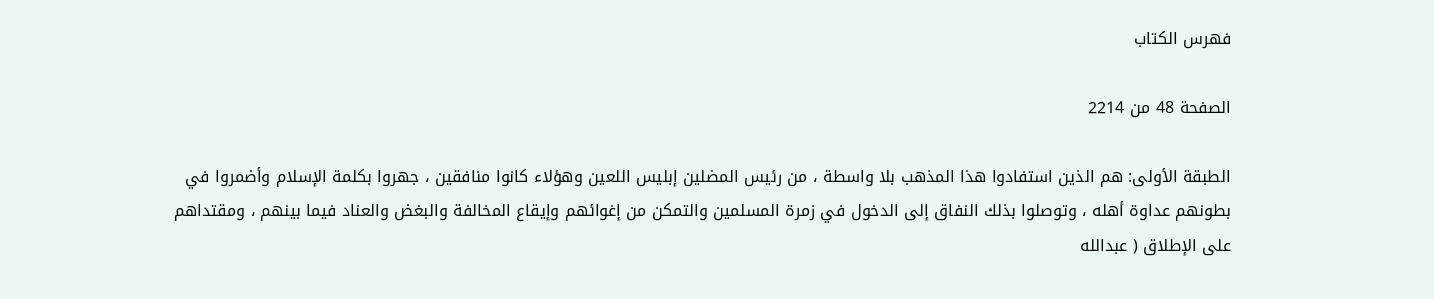فهرس الكتاب

الصفحة 48 من 2214

الطبقة الأولى: هم الذين استفادوا هذا المذهب بلا واسطة ، من رئيس المضلين إبليس اللعين وهؤلاء كانوا منافقين ، جهروا بكلمة الإسلام وأضمروا في بطونهم عداوة أهله ، وتوصلوا بذلك النفاق إلى الدخول في زمرة المسلمين والتمكن من إغوائهم وإيقاع المخالفة والبغض والعناد فيما بينهم ، ومقتداهم على الإطلاق ( عبدالله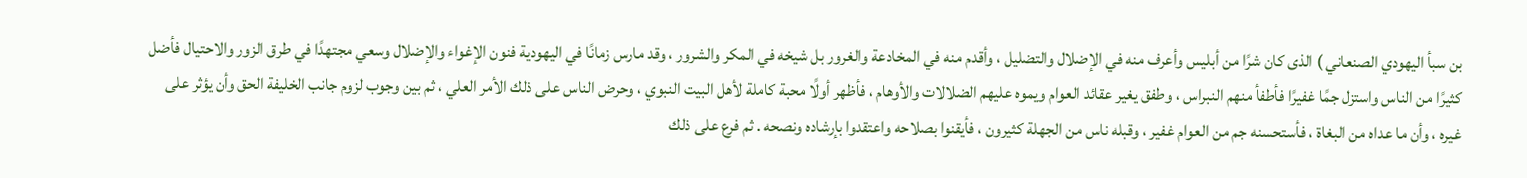بن سبأ اليهودي الصنعاني ) الذى كان شرًا من أبليس وأعرف منه في الإضلال والتضليل ، وأقدم منه في المخادعة والغرور بل شيخه في المكر والشرور ، وقد مارس زمانًا في اليهودية فنون الإغواء والإضلال وسعي مجتهدًا في طرق الزور والاحتيال فأضل كثيرًا من الناس واستزل جمًا غفيرًا فأطفأ منهم النبراس ، وطفق يغير عقائد العوام ويموه عليهم الضلالات والأوهام ، فأظهر أولًا محبة كاملة لأهل البيت النبوي ، وحرض الناس على ذلك الأمر العلي ، ثم بين وجوب لزوم جانب الخليفة الحق وأن يؤثر على غيره ، وأن ما عداه من البغاة ، فأستحسنه جم من العوام غفير ، وقبله ناس من الجهلة كثيرون ، فأيقنوا بصلاحه واعتقدوا بإرشاده ونصحه . ثم فرع على ذلك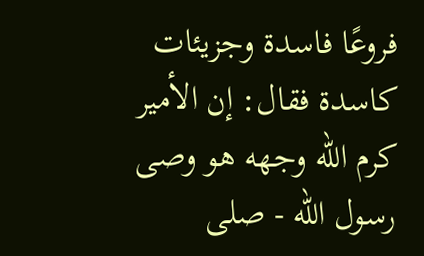فروعًا فاسدة وجزيئات كاسدة فقال: إن الأمير كرم الله وجهه هو وصى رسول الله - صلى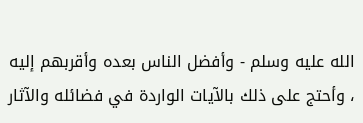الله عليه وسلم - وأفضل الناس بعده وأقربهم إليه ، وأحتج على ذلك بالآيات الواردة في فضائله والآثار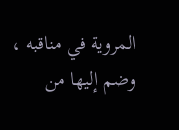المروية في مناقبه ، وضم إليها من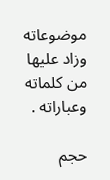موضوعاته وزاد عليها من كلماته وعباراته .

حجم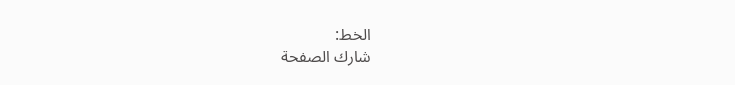الخط:
شارك الصفحة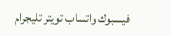فيسبوك واتساب تويتر تليجرام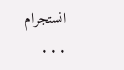انستجرام
. . .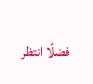فضلًا انتظر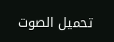تحميل الصوت